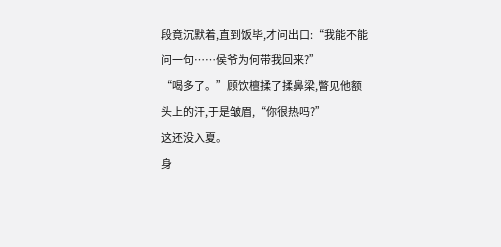段竟沉默着,直到饭毕,才问出口:“我能不能问一句……侯爷为何带我回来?”
“喝多了。”顾饮檀揉了揉鼻梁,瞥见他额头上的汗,于是皱眉,“你很热吗?”
这还没入夏。
身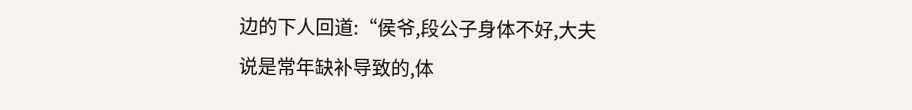边的下人回道:“侯爷,段公子身体不好,大夫说是常年缺补导致的,体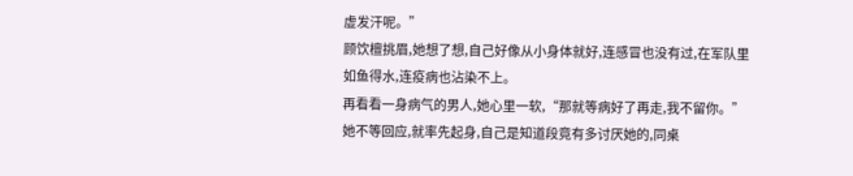虚发汗呢。”
顾饮檀挑眉,她想了想,自己好像从小身体就好,连感冒也没有过,在军队里如鱼得水,连疫病也沾染不上。
再看看一身病气的男人,她心里一软,“那就等病好了再走,我不留你。”
她不等回应,就率先起身,自己是知道段竟有多讨厌她的,同桌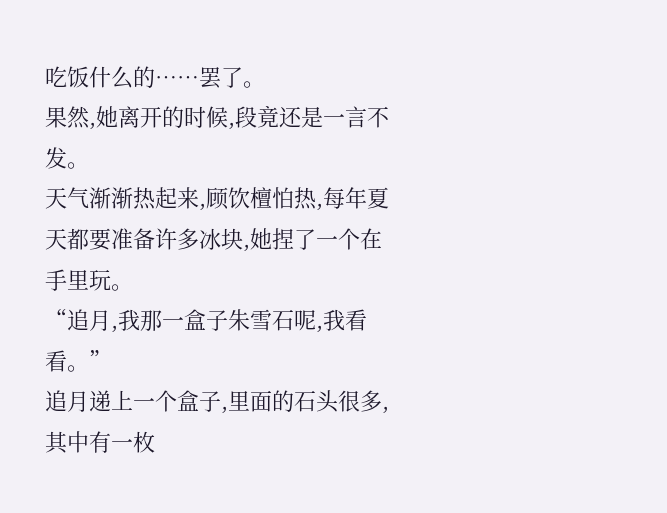吃饭什么的……罢了。
果然,她离开的时候,段竟还是一言不发。
天气渐渐热起来,顾饮檀怕热,每年夏天都要准备许多冰块,她捏了一个在手里玩。
“追月,我那一盒子朱雪石呢,我看看。”
追月递上一个盒子,里面的石头很多,其中有一枚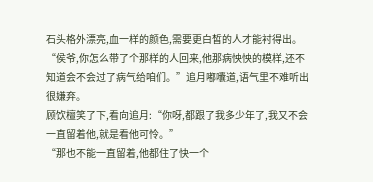石头格外漂亮,血一样的颜色,需要更白皙的人才能衬得出。
“侯爷,你怎么带了个那样的人回来,他那病怏怏的模样,还不知道会不会过了病气给咱们。”追月嘟囔道,语气里不难听出很嫌弃。
顾饮檀笑了下,看向追月:“你呀,都跟了我多少年了,我又不会一直留着他,就是看他可怜。”
“那也不能一直留着,他都住了快一个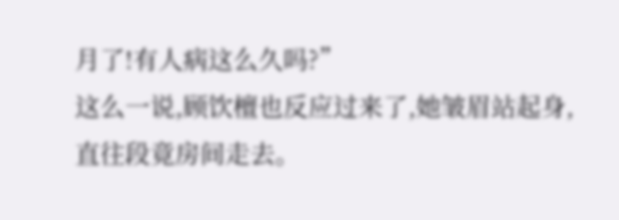月了!有人病这么久吗?”
这么一说,顾饮檀也反应过来了,她皱眉站起身,直往段竟房间走去。